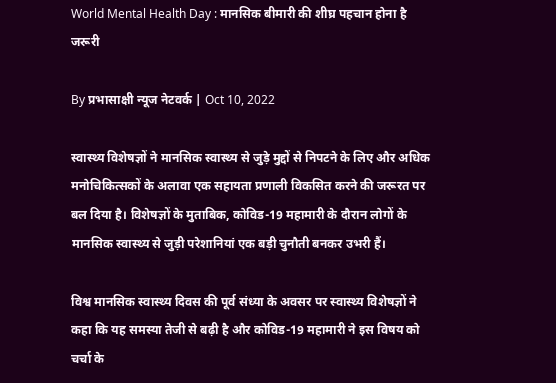World Mental Health Day : मानसिक बीमारी की शीघ्र पहचान होना है जरूरी

By प्रभासाक्षी न्यूज नेटवर्क | Oct 10, 2022

स्वास्थ्य विशेषज्ञों ने मानसिक स्वास्थ्य से जुड़े मुद्दों से निपटने के लिए और अधिक मनोचिकित्सकों के अलावा एक सहायता प्रणाली विकसित करने की जरूरत पर बल दिया है। विशेषज्ञों के मुताबिक, कोविड-19 महामारी के दौरान लोगों के मानसिक स्वास्थ्य से जुड़ी परेशानियां एक बड़ी चुनौती बनकर उभरी हैं।

विश्व मानसिक स्वास्थ्य दिवस की पूर्व संध्या के अवसर पर स्वास्थ्य विशेषज्ञों ने कहा कि यह समस्या तेजी से बढ़ी है और कोविड-19 महामारी ने इस विषय को चर्चा के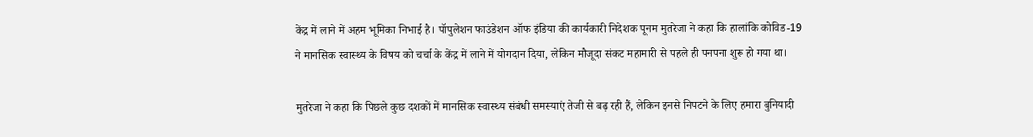केंद्र में लाने में अहम भूमिका निभाई है। पॉपुलेशन फाउंडेशन ऑफ इंडिया की कार्यकारी निदेशक पूनम मुतरेजा ने कहा कि हालांकि कोविड-19 ने मानसिक स्वास्थ्य के विषय को चर्चा के केंद्र में लाने में योगदान दिया, लेकिन मौजूदा संकट महामारी से पहले ही पनपना शुरू हो गया था।

मुतरेजा ने कहा कि पिछले कुछ दशकों में मानसिक स्वास्थ्य संबंधी समस्याएं तेजी से बढ़ रही हैं, लेकिन इनसे निपटने के लिए हमारा बुनियादी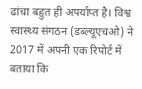ढांचा बहुत ही अपर्याप्त है। विश्व स्वास्थ्य संगठन (डब्ल्यूएचओ) ने 2017 में अपनी एक रिपोर्ट में बताया कि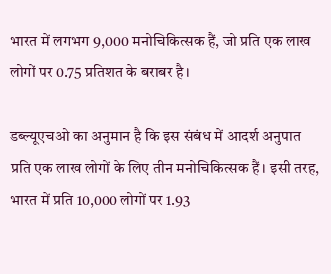भारत में लगभग 9,000 मनोचिकित्सक हैं, जो प्रति एक लाख लोगों पर 0.75 प्रतिशत के बराबर है।

डब्ल्यूएचओ का अनुमान है कि इस संबंध में आदर्श अनुपात प्रति एक लाख लोगों के लिए तीन मनोचिकित्सक हैं। इसी तरह, भारत में प्रति 10,000 लोगों पर 1.93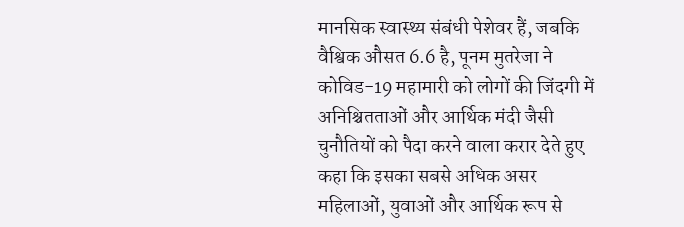मानसिक स्वास्थ्य संबंधी पेशेवर हैं, जबकि वैश्विक औसत 6.6 है, पूनम मुतरेजा ने कोविड-19 महामारी को लोगों की जिंदगी में अनिश्चितताओं और आर्थिक मंदी जैसी चुनौतियों को पैदा करने वाला करार देते हुए कहा कि इसका सबसे अधिक असर महिलाओं, युवाओं और आर्थिक रूप से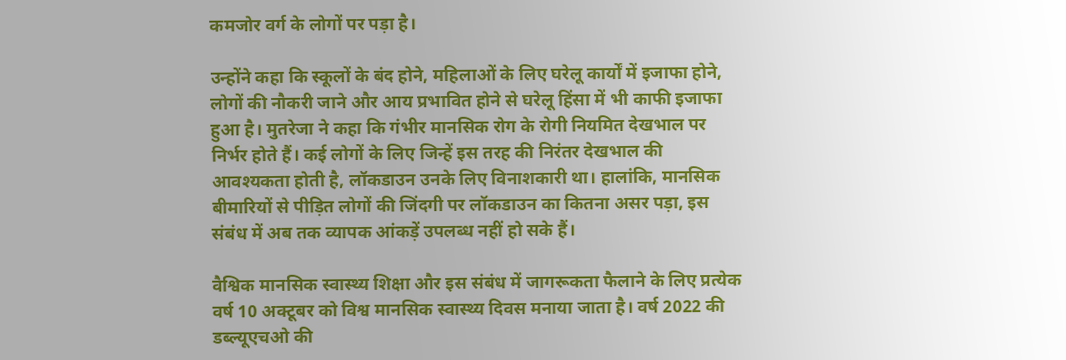कमजोर वर्ग के लोगों पर पड़ा है।

उन्होंने कहा कि स्कूलों के बंद होने, महिलाओं के लिए घरेलू कार्यों में इजाफा होने, लोगों की नौकरी जाने और आय प्रभावित होने से घरेलू हिंसा में भी काफी इजाफा हुआ है। मुतरेजा ने कहा कि गंभीर मानसिक रोग के रोगी नियमित देखभाल पर निर्भर होते हैं। कई लोगों के लिए जिन्हें इस तरह की निरंतर देखभाल की आवश्यकता होती है, लॉकडाउन उनके लिए विनाशकारी था। हालांकि, मानसिक बीमारियों से पीड़ित लोगों की जिंदगी पर लॉकडाउन का कितना असर पड़ा, इस संबंध में अब तक व्यापक आंकड़ें उपलब्ध नहीं हो सके हैं।

वैश्विक मानसिक स्वास्थ्य शिक्षा और इस संबंध में जागरूकता फैलाने के लिए प्रत्येक वर्ष 10 अक्टूबर को विश्व मानसिक स्वास्थ्य दिवस मनाया जाता है। वर्ष 2022 की डब्ल्यूएचओ की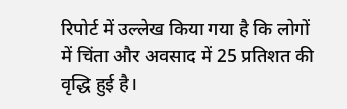रिपोर्ट में उल्लेख किया गया है कि लोगों में चिंता और अवसाद में 25 प्रतिशत की वृद्धि हुई है।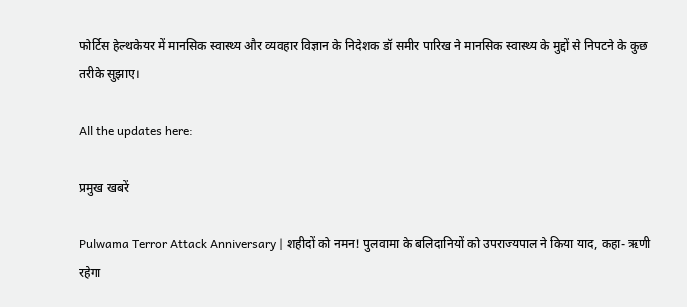फोर्टिस हेल्थकेयर में मानसिक स्वास्थ्य और व्यवहार विज्ञान के निदेशक डॉ समीर पारिख ने मानसिक स्वास्थ्य के मुद्दों से निपटने के कुछ तरीके सुझाए।

All the updates here:

प्रमुख खबरें

Pulwama Terror Attack Anniversary | शहीदों को नमन! पुलवामा के बलिदानियों को उपराज्यपाल ने किया याद, कहा- ऋणी रहेगा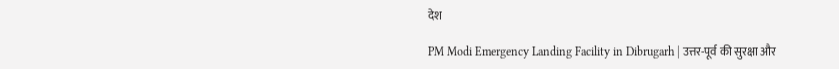देश

PM Modi Emergency Landing Facility in Dibrugarh | उत्तर-पूर्व की सुरक्षा और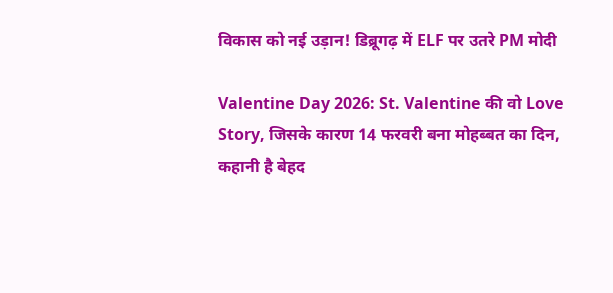विकास को नई उड़ान! डिब्रूगढ़ में ELF पर उतरे PM मोदी

Valentine Day 2026: St. Valentine की वो Love Story, जिसके कारण 14 फरवरी बना मोहब्बत का दिन, कहानी है बेहद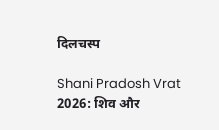दिलचस्प

Shani Pradosh Vrat 2026: शिव और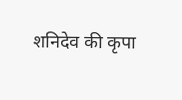शनिदेव की कृपा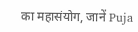का महासंयोग, जानें Puja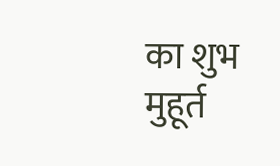का शुभ मुहूर्त